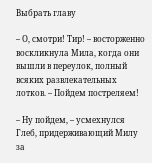Выбрать главу

– О, смотри! Тир! – восторженно воскликнула Мила, когда они вышли в переулок, полный всяких развлекательных лотков. – Пойдем постреляем!

– Ну пойдем, – усмехнулся Глеб, придерживающий Милу за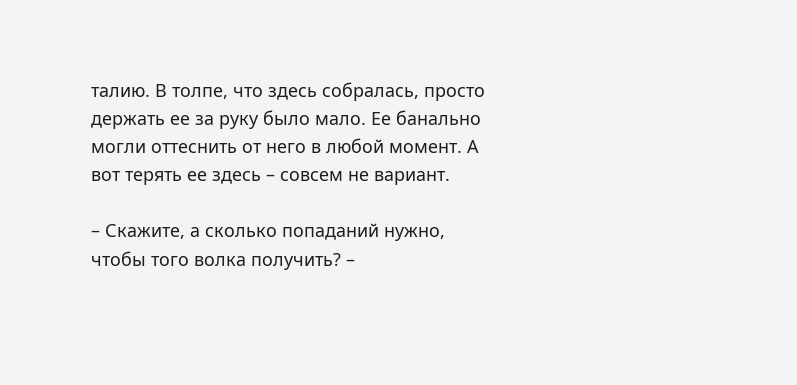талию. В толпе, что здесь собралась, просто держать ее за руку было мало. Ее банально могли оттеснить от него в любой момент. А вот терять ее здесь – совсем не вариант.

– Скажите, а сколько попаданий нужно, чтобы того волка получить? –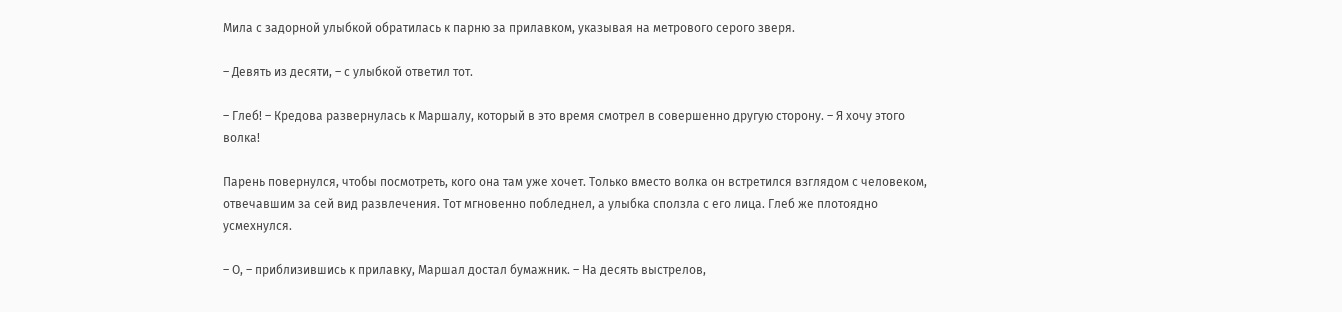Мила с задорной улыбкой обратилась к парню за прилавком, указывая на метрового серого зверя.

– Девять из десяти, – с улыбкой ответил тот.

– Глеб! – Кредова развернулась к Маршалу, который в это время смотрел в совершенно другую сторону. – Я хочу этого волка!

Парень повернулся, чтобы посмотреть, кого она там уже хочет. Только вместо волка он встретился взглядом с человеком, отвечавшим за сей вид развлечения. Тот мгновенно побледнел, а улыбка сползла с его лица. Глеб же плотоядно усмехнулся.

– О, – приблизившись к прилавку, Маршал достал бумажник. – На десять выстрелов,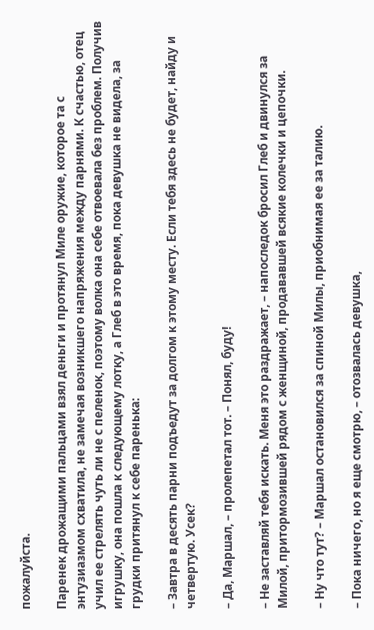пожалуйста.

Паренек дрожащими пальцами взял деньги и протянул Миле оружие, которое та с энтузиазмом схватила, не замечая возникшего напряжения между парнями. К счастью, отец учил ее стрелять чуть ли не с пеленок, поэтому волка она себе отвоевала без проблем. Получив игрушку, она пошла к следующему лотку, а Глеб в это время, пока девушка не видела, за грудки притянул к себе паренька:

– Завтра в десять парни подъедут за долгом к этому месту. Если тебя здесь не будет, найду и четвертую. Усек?

– Да, Маршал, – пролепетал тот. – Понял, буду!

– Не заставляй тебя искать. Меня это раздражает, – напоследок бросил Глеб и двинулся за Милой, притормозившей рядом с женщиной, продававшей всякие колечки и цепочки.

– Ну что тут? – Маршал остановился за спиной Милы, приобнимая ее за талию.

– Пока ничего, но я еще смотрю, – отозвалась девушка,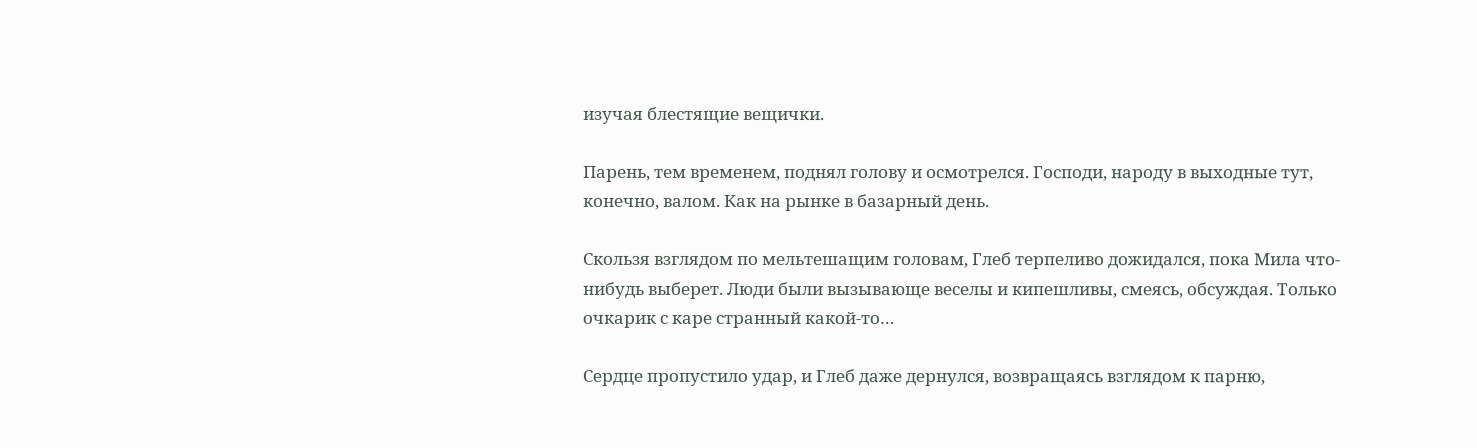изучая блестящие вещички.

Парень, тем временем, поднял голову и осмотрелся. Господи, народу в выходные тут, конечно, валом. Как на рынке в базарный день.

Скользя взглядом по мельтешащим головам, Глеб терпеливо дожидался, пока Мила что-нибудь выберет. Люди были вызывающе веселы и кипешливы, смеясь, обсуждая. Только очкарик с каре странный какой-то…

Сердце пропустило удар, и Глеб даже дернулся, возвращаясь взглядом к парню,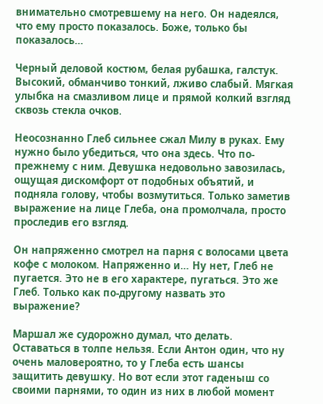внимательно смотревшему на него. Он надеялся, что ему просто показалось. Боже, только бы показалось…

Черный деловой костюм, белая рубашка, галстук. Высокий, обманчиво тонкий, лживо слабый. Мягкая улыбка на смазливом лице и прямой колкий взгляд сквозь стекла очков.

Неосознанно Глеб сильнее сжал Милу в руках. Ему нужно было убедиться, что она здесь. Что по-прежнему с ним. Девушка недовольно завозилась, ощущая дискомфорт от подобных объятий, и подняла голову, чтобы возмутиться. Только заметив выражение на лице Глеба, она промолчала, просто проследив его взгляд.

Он напряженно смотрел на парня с волосами цвета кофе с молоком. Напряженно и… Ну нет, Глеб не пугается. Это не в его характере, пугаться. Это же Глеб. Только как по-другому назвать это выражение?

Маршал же судорожно думал, что делать. Оставаться в толпе нельзя. Если Антон один, что ну очень маловероятно, то у Глеба есть шансы защитить девушку. Но вот если этот гаденыш со своими парнями, то один из них в любой момент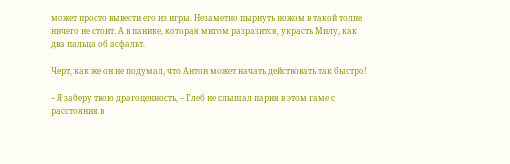может просто вывести его из игры. Незаметно пырнуть ножом в такой толпе ничего не стоит. А в панике, которая мигом разразится, украсть Милу, как два пальца об асфальт.

Черт, как же он не подумал, что Антон может начать действовать так быстро!

– Я заберу твою драгоценность, – Глеб не слышал парня в этом гаме с расстояния в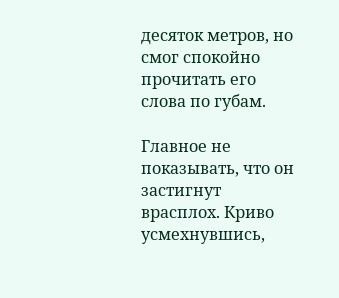десяток метров, но смог спокойно прочитать его слова по губам.

Главное не показывать, что он застигнут врасплох. Криво усмехнувшись,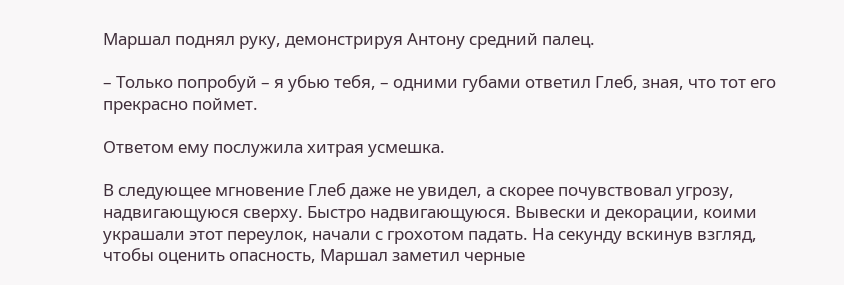Маршал поднял руку, демонстрируя Антону средний палец.

– Только попробуй – я убью тебя, – одними губами ответил Глеб, зная, что тот его прекрасно поймет.

Ответом ему послужила хитрая усмешка.

В следующее мгновение Глеб даже не увидел, а скорее почувствовал угрозу, надвигающуюся сверху. Быстро надвигающуюся. Вывески и декорации, коими украшали этот переулок, начали с грохотом падать. На секунду вскинув взгляд, чтобы оценить опасность, Маршал заметил черные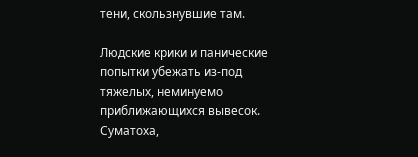тени, скользнувшие там.

Людские крики и панические попытки убежать из-под тяжелых, неминуемо приближающихся вывесок. Суматоха,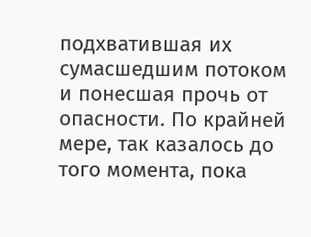подхватившая их сумасшедшим потоком и понесшая прочь от опасности. По крайней мере, так казалось до того момента, пока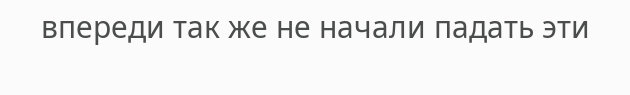впереди так же не начали падать эти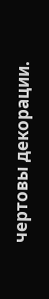чертовы декорации.